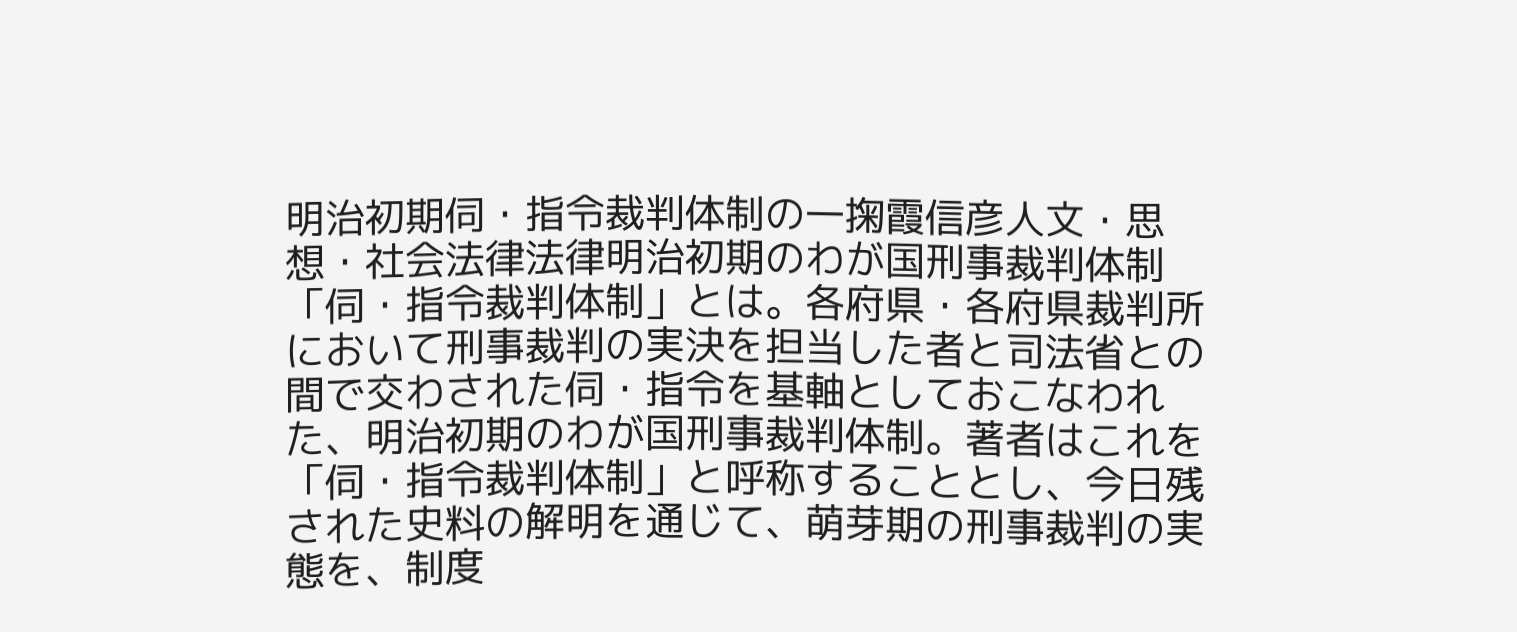明治初期伺・指令裁判体制の一掬霞信彦人文・思想・社会法律法律明治初期のわが国刑事裁判体制「伺・指令裁判体制」とは。各府県・各府県裁判所において刑事裁判の実決を担当した者と司法省との間で交わされた伺・指令を基軸としておこなわれた、明治初期のわが国刑事裁判体制。著者はこれを「伺・指令裁判体制」と呼称することとし、今日残された史料の解明を通じて、萌芽期の刑事裁判の実態を、制度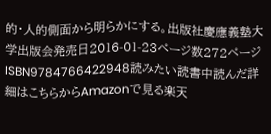的・人的側面から明らかにする。出版社慶應義塾大学出版会発売日2016-01-23ページ数272ページISBN9784766422948読みたい読書中読んだ詳細はこちらからAmazonで見る楽天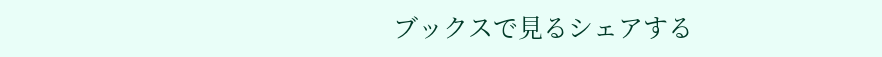ブックスで見るシェアする